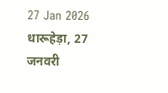27 Jan 2026
धारूहेड़ा, 27 जनवरी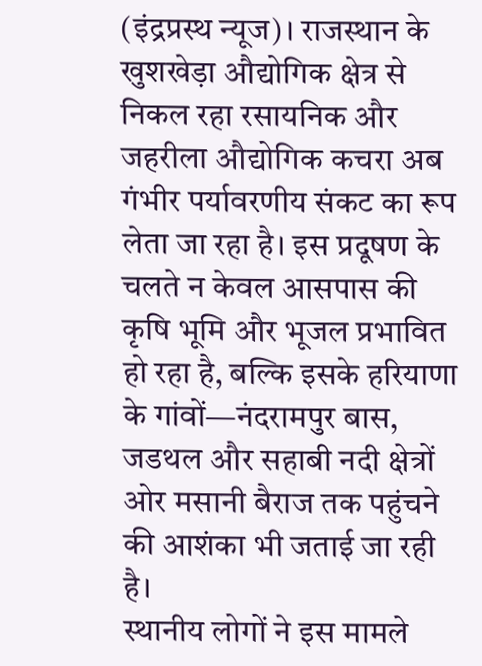(इंद्रप्रस्थ न्यूज)। राजस्थान के खुशखेड़ा औद्योगिक क्षेत्र से निकल रहा रसायनिक और जहरीला औद्योगिक कचरा अब गंभीर पर्यावरणीय संकट का रूप लेता जा रहा है। इस प्रदूषण के चलते न केवल आसपास की कृषि भूमि और भूजल प्रभावित हो रहा है, बल्कि इसके हरियाणा के गांवों—नंदरामपुर बास, जडथल और सहाबी नदी क्षेत्रों ओर मसानी बैराज तक पहुंचने की आशंका भी जताई जा रही है।
स्थानीय लोगों ने इस मामले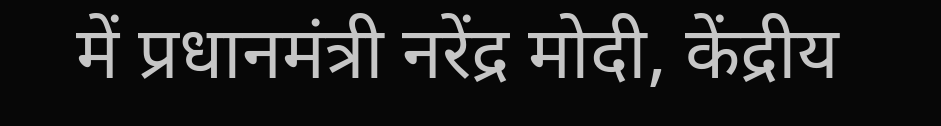में प्रधानमंत्री नरेंद्र मोदी, केंद्रीय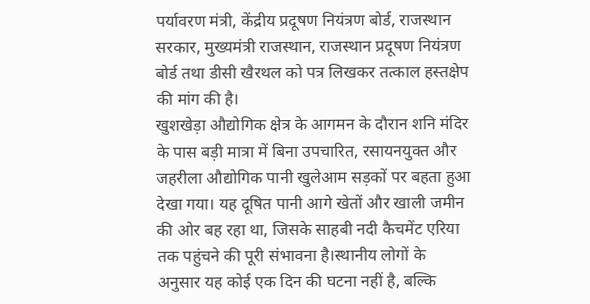पर्यावरण मंत्री, केंद्रीय प्रदूषण नियंत्रण बोर्ड, राजस्थान सरकार, मुख्यमंत्री राजस्थान, राजस्थान प्रदूषण नियंत्रण बोर्ड तथा डीसी खैरथल को पत्र लिखकर तत्काल हस्तक्षेप की मांग की है।
खुशखेड़ा औद्योगिक क्षेत्र के आगमन के दौरान शनि मंदिर के पास बड़ी मात्रा में बिना उपचारित, रसायनयुक्त और जहरीला औद्योगिक पानी खुलेआम सड़कों पर बहता हुआ देखा गया। यह दूषित पानी आगे खेतों और खाली जमीन की ओर बह रहा था, जिसके साहबी नदी कैचमेंट एरिया तक पहुंचने की पूरी संभावना है।स्थानीय लोगों के अनुसार यह कोई एक दिन की घटना नहीं है, बल्कि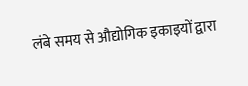लंबे समय से औद्योगिक इकाइयों द्वारा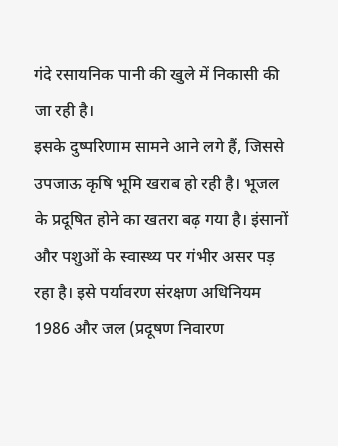गंदे रसायनिक पानी की खुले में निकासी की जा रही है।
इसके दुष्परिणाम सामने आने लगे हैं, जिससे उपजाऊ कृषि भूमि खराब हो रही है। भूजल के प्रदूषित होने का खतरा बढ़ गया है। इंसानों और पशुओं के स्वास्थ्य पर गंभीर असर पड़ रहा है। इसे पर्यावरण संरक्षण अधिनियम 1986 और जल (प्रदूषण निवारण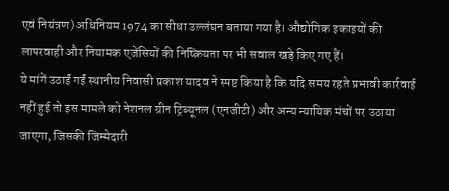एवं नियंत्रण) अधिनियम 1974 का सीधा उल्लंघन बताया गया है। औद्योगिक इकाइयों की लापरवाही और नियामक एजेंसियों की निष्क्रियता पर भी सवाल खड़े किए गए हैं।
ये मांगें उठाईं गईं स्थानीय निवासी प्रकाश यादव ने स्पष्ट किया है कि यदि समय रहते प्रभावी कार्रवाई नहीं हुई तो इस मामले को नेशनल ग्रीन ट्रिब्यूनल (एनजीटी) और अन्य न्यायिक मंचों पर उठाया जाएगा, जिसकी जिम्मेदारी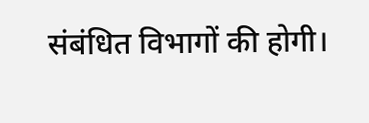संबंधित विभागों की होगी।